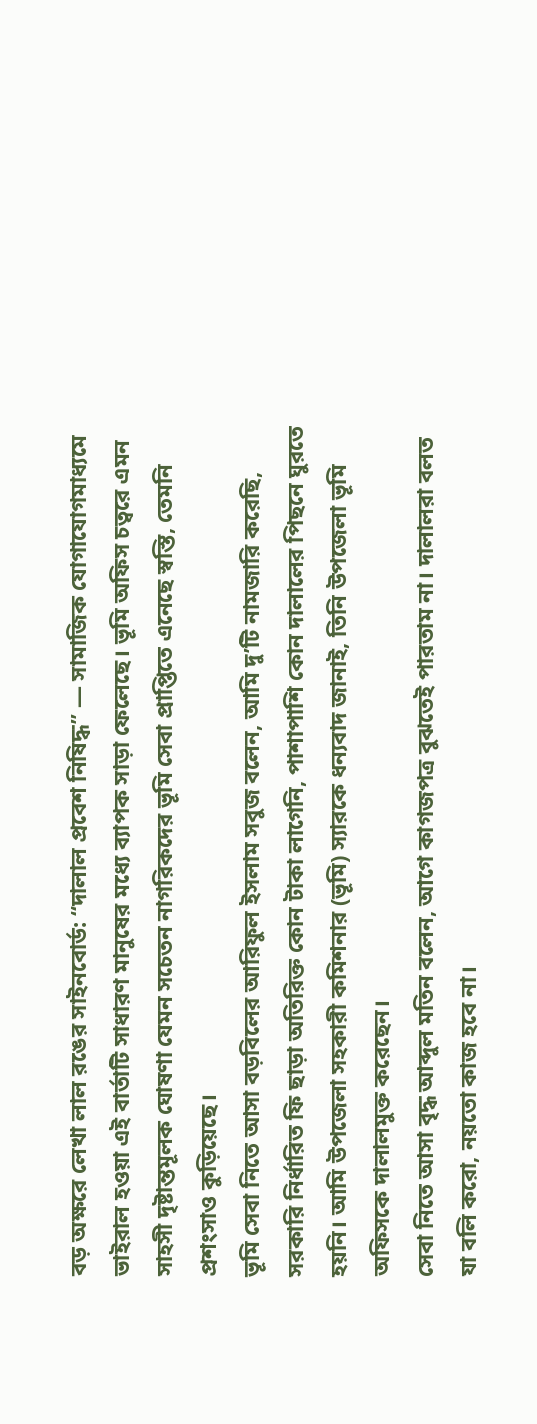বড় অক্ষরে লেখা লাল রঙের সাইনবোর্ড: “দালাল প্রবেশ নিষিদ্ধ” — সামাজিক যোগাযোগমাধ্যমে ভাইরাল হওয়া এই বার্তাটি সাধারণ মানুষের মধ্যে ব্যাপক সাড়া ফেলেছে। ভূমি অফিস চত্বরে এমন সাহসী দৃষ্টান্তমূলক ঘোষণা যেমন সচেতন নাগরিকদের ভূমি সেবা প্রাপ্তিতে এনেছে স্বস্তি, তেমনি প্রশংসাও কুড়িয়েছে।
ভূমি সেবা নিতে আসা বড়বিলের আরিফুল ইসলাম সবুজ বলেন, আমি দু’টি নামজারি করেছি, সরকারি নির্ধারিত ফি ছাড়া অতিরিক্ত কোন টাকা লাগেনি, পাশাপাশি কোন দালালের পিছনে ঘুরতে হয়নি। আমি উপজেলা সহকারী কমিশনার (ভূমি) স্যারকে ধন্যবাদ জানাই, তিনি উপজেলা ভূমি অফিসকে দালালমুক্ত করেছেন।
সেবা নিতে আসা বৃদ্ধ আব্দুল মতিন বলেন, আগে কাগজপত্র বুঝতেই পারতাম না। দালালরা বলত যা বলি করো, নয়তো কাজ হবে না।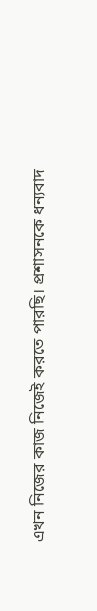এখন নিজের কাজ নিজেই করতে পারছি। প্রশাসনকে ধন্যবাদ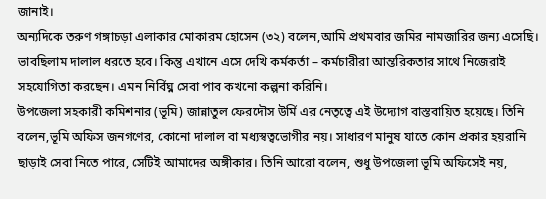জানাই।
অন্যদিকে তরুণ গঙ্গাচড়া এলাকার মোকারম হোসেন (৩২) বলেন,আমি প্রথমবার জমির নামজারির জন্য এসেছি। ভাবছিলাম দালাল ধরতে হবে। কিন্তু এখানে এসে দেখি কর্মকর্তা – কর্মচারীরা আন্তরিকতার সাথে নিজেরাই সহযোগিতা করছেন। এমন নির্বিঘ্ন সেবা পাব কখনো কল্পনা করিনি।
উপজেলা সহকারী কমিশনার (ভূমি) জান্নাতুল ফেরদৌস উর্মি এর নেতৃত্বে এই উদ্যোগ বাস্তবায়িত হয়েছে। তিনি বলেন,ভূমি অফিস জনগণের, কোনো দালাল বা মধ্যস্বত্বভোগীর নয়। সাধারণ মানুষ যাতে কোন প্রকার হয়রানি ছাড়াই সেবা নিতে পারে, সেটিই আমাদের অঙ্গীকার। তিনি আরো বলেন, শুধু উপজেলা ভূমি অফিসেই নয়,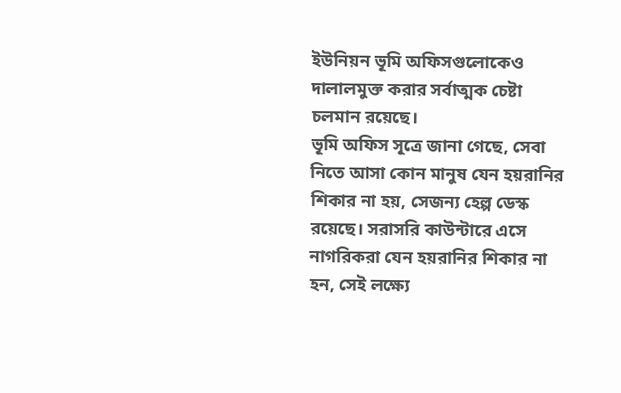ইউনিয়ন ভূমি অফিসগুলোকেও দালালমুক্ত করার সর্বাত্মক চেষ্টা চলমান রয়েছে।
ভূমি অফিস সূত্রে জানা গেছে, সেবা নিতে আসা কোন মানুষ যেন হয়রানির শিকার না হয়, সেজন্য হেল্প ডেস্ক রয়েছে। সরাসরি কাউন্টারে এসে নাগরিকরা যেন হয়রানির শিকার না হন, সেই লক্ষ্যে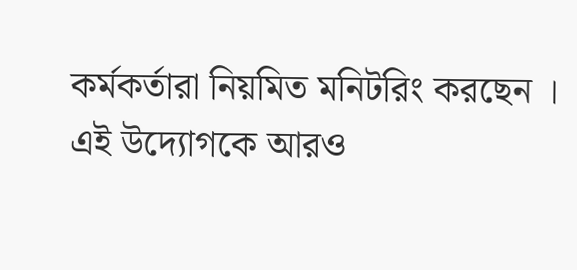কর্মকর্তারা নিয়মিত মনিটরিং করছেন । এই উদ্যোগকে আরও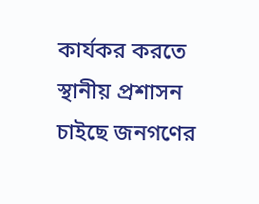কার্যকর করতে স্থানীয় প্রশাসন চাইছে জনগণের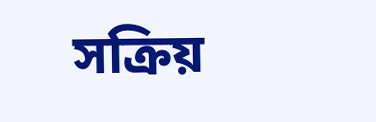সক্রিয়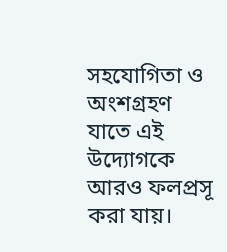সহযোগিতা ও অংশগ্রহণ যাতে এই উদ্যোগকে আরও ফলপ্রসূ করা যায়।